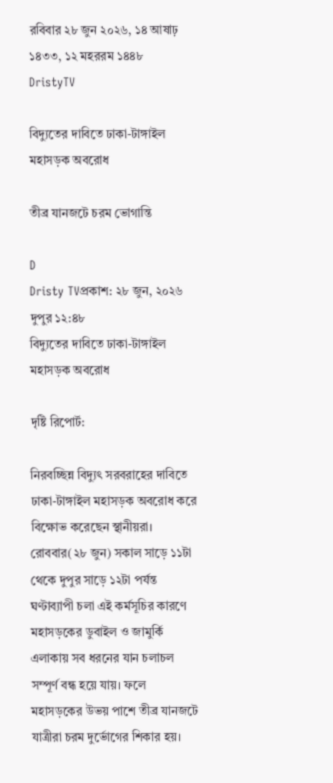রবিবার ২৮ জুন ২০২৬, ১৪ আষাঢ় ১৪৩৩, ১২ মহররম ১৪৪৮
DristyTV

বিদ্যুতের দাবিতে ঢাকা-টাঙ্গাইল মহাসড়ক অবরোধ

তীব্র যানজটে চরম ভোগান্তি

D
Dristy TVপ্রকাশ: ২৮ জুন, ২০২৬ দুপুর ১২:৪৮
বিদ্যুতের দাবিতে ঢাকা-টাঙ্গাইল মহাসড়ক অবরোধ

দৃষ্টি রিপোর্ট:

নিরবচ্ছিন্ন বিদ্যুৎ সরবরাহের দাবিতে ঢাকা-টাঙ্গাইল মহাসড়ক অবরোধ করে বিক্ষোভ করেছেন স্থানীয়রা। রোববার(২৮ জুন) সকাল সাড়ে ১১টা থেকে দুপুর সাড়ে ১২টা পর্যন্ত ঘণ্টাব্যাপী চলা এই কর্মসূচির কারণে মহাসড়কের ডুবাইল ও জামুর্কি এলাকায় সব ধরনের যান চলাচল সম্পূর্ণ বন্ধ হয়ে যায়। ফলে মহাসড়কের উভয় পাশে তীব্র যানজটে যাত্রীরা চরম দুর্ভোগের শিকার হয়।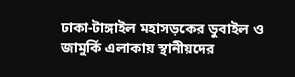ঢাকা-টাঙ্গাইল মহাসড়কের ডুবাইল ও জামুর্কি এলাকায় স্থানীয়দের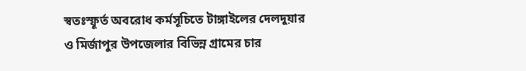স্বতঃস্ফূর্ত অবরোধ কর্মসূচিতে টাঙ্গাইলের দেলদুয়ার ও মির্জাপুর উপজেলার বিভিন্ন গ্রামের চার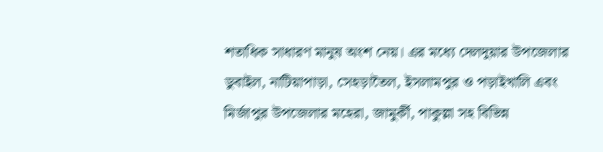শতাধিক সাধারণ মানুষ অংশ নেয়। এর মধ্যে দেলদুয়ার উপজেলার ডুবাইল, নাটিয়াপাড়া, সেহড়াতৈল, ইসলামপুর ও পড়াইখালি এবং মির্জাপুর উপজেলার মহেরা, জামুর্কী, পাকুল্লা সহ বিভিন্ন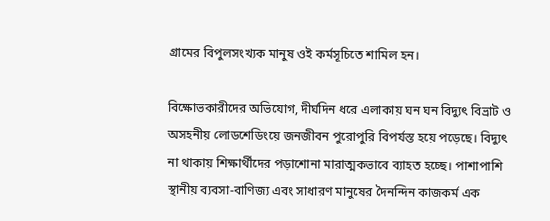গ্রামের বিপুলসংখ্যক মানুষ ওই কর্মসূচিতে শামিল হন।

বিক্ষোভকারীদের অভিযোগ, দীর্ঘদিন ধরে এলাকায় ঘন ঘন বিদ্যুৎ বিভ্রাট ও অসহনীয় লোডশেডিংয়ে জনজীবন পুরোপুরি বিপর্যস্ত হয়ে পড়েছে। বিদ্যুৎ না থাকায় শিক্ষার্থীদের পড়াশোনা মারাত্মকভাবে ব্যাহত হচ্ছে। পাশাপাশি স্থানীয় ব্যবসা-বাণিজ্য এবং সাধারণ মানুষের দৈনন্দিন কাজকর্ম এক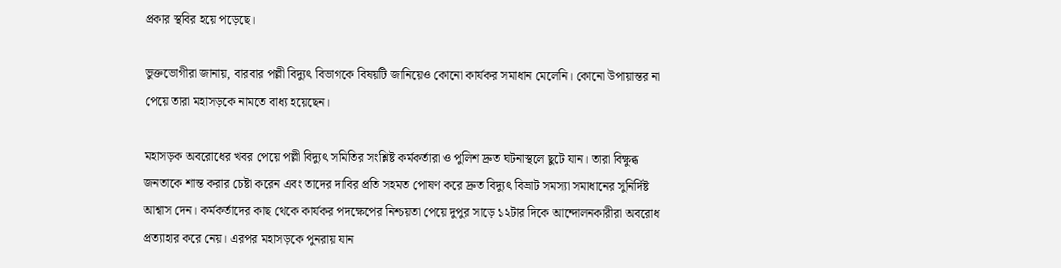প্রকার স্থবির হয়ে পড়েছে।

ভুক্তভোগীরা জানায়, বারবার পল্লী বিদ্যুৎ বিভাগকে বিষয়টি জানিয়েও কোনো কার্যকর সমাধান মেলেনি। কোনো উপায়ান্তর না পেয়ে তারা মহাসড়কে নামতে বাধ্য হয়েছেন।

মহাসড়ক অবরোধের খবর পেয়ে পল্লী বিদ্যুৎ সমিতির সংশ্লিষ্ট কর্মকর্তারা ও পুলিশ দ্রুত ঘটনাস্থলে ছুটে যান। তারা বিক্ষুব্ধ জনতাকে শান্ত করার চেষ্টা করেন এবং তাদের দাবির প্রতি সহমত পোষণ করে দ্রুত বিদ্যুৎ বিভ্রাট সমস্যা সমাধানের সুনির্দিষ্ট আশ্বাস দেন। কর্মকর্তাদের কাছ থেকে কার্যকর পদক্ষেপের নিশ্চয়তা পেয়ে দুপুর সাড়ে ১২টার দিকে আন্দোলনকারীরা অবরোধ প্রত্যাহার করে নেয়। এরপর মহাসড়কে পুনরায় যান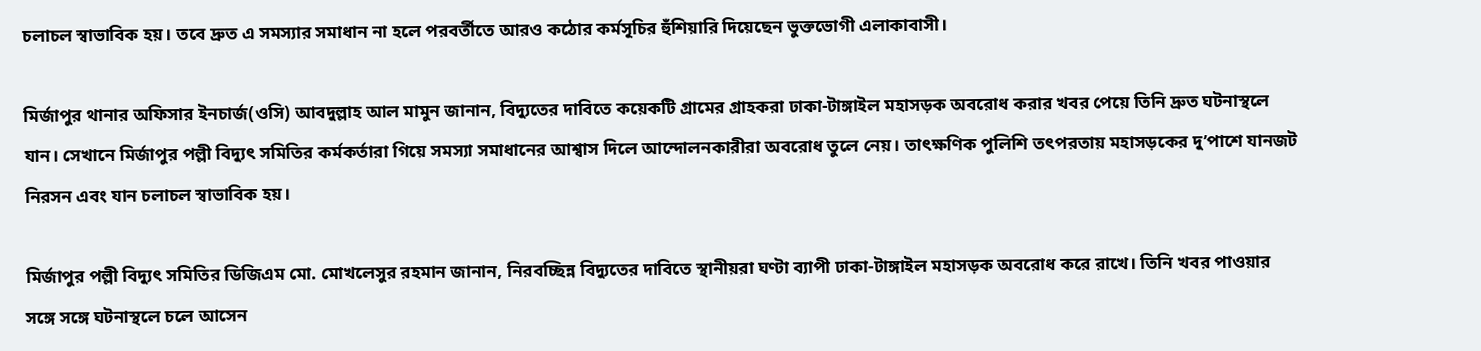চলাচল স্বাভাবিক হয়। তবে দ্রুত এ সমস্যার সমাধান না হলে পরবর্তীতে আরও কঠোর কর্মসূচির হুঁশিয়ারি দিয়েছেন ভুক্তভোগী এলাকাবাসী।

মির্জাপুর থানার অফিসার ইনচার্জ(ওসি) আবদুল্লাহ আল মামুন জানান, বিদ্যুতের দাবিতে কয়েকটি গ্রামের গ্রাহকরা ঢাকা-টাঙ্গাইল মহাসড়ক অবরোধ করার খবর পেয়ে তিনি দ্রুত ঘটনাস্থলে যান। সেখানে মির্জাপুর পল্লী বিদ্যুৎ সমিতির কর্মকর্তারা গিয়ে সমস্যা সমাধানের আশ্বাস দিলে আন্দোলনকারীরা অবরোধ তুলে নেয়। তাৎক্ষণিক পুলিশি তৎপরতায় মহাসড়কের দু’পাশে যানজট নিরসন এবং যান চলাচল স্বাভাবিক হয়।

মির্জাপুর পল্লী বিদ্যুৎ সমিতির ডিজিএম মো. মোখলেসুর রহমান জানান, নিরবচ্ছিন্ন বিদ্যুতের দাবিতে স্থানীয়রা ঘণ্টা ব্যাপী ঢাকা-টাঙ্গাইল মহাসড়ক অবরোধ করে রাখে। তিনি খবর পাওয়ার সঙ্গে সঙ্গে ঘটনাস্থলে চলে আসেন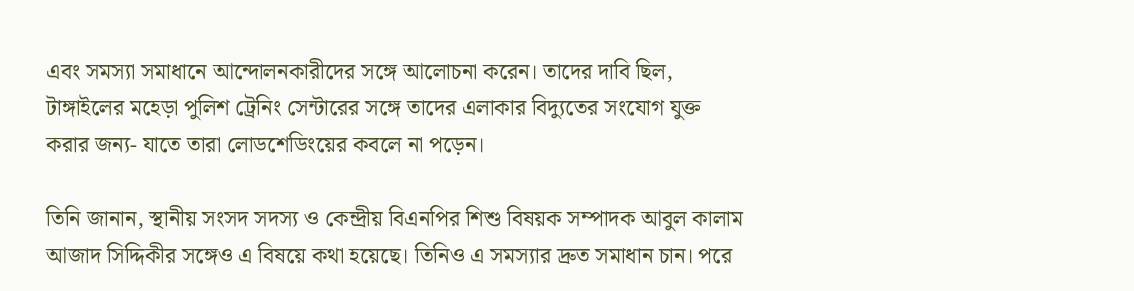এবং সমস্যা সমাধানে আন্দোলনকারীদের সঙ্গে আলোচনা করেন। তাদের দাবি ছিল, টাঙ্গাইলের মহেড়া পুলিশ ট্রেনিং সেন্টারের সঙ্গে তাদের এলাকার বিদ্যুতের সংযোগ যুক্ত করার জন্য- যাতে তারা লোডশেডিংয়ের কবলে না পড়েন।

তিনি জানান, স্থানীয় সংসদ সদস্য ও কেন্দ্রীয় বিএনপির শিশু বিষয়ক সম্পাদক আবুল কালাম আজাদ সিদ্দিকীর সঙ্গেও এ বিষয়ে কথা হয়েছে। তিনিও এ সমস্যার দ্রুত সমাধান চান। পরে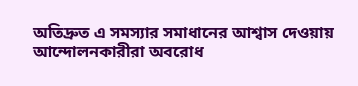অতিদ্রুত এ সমস্যার সমাধানের আশ্বাস দেওয়ায় আন্দোলনকারীরা অবরোধ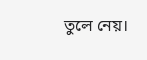তুলে নেয়।